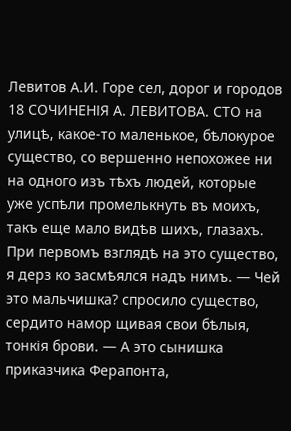Левитов А.И. Горе сел, дорог и городов
18 СОЧИНЕНІЯ А. ЛЕВИТОВА. СТО на улицѣ, какое-то маленькое, бѣлокурое существо, со вершенно непохожее ни на одного изъ тѣхъ людей, которые уже успѣли промелькнуть въ моихъ, такъ еще мало видѣв шихъ, глазахъ. При первомъ взглядѣ на это существо, я дерз ко засмѣялся надъ нимъ. — Чей это мальчишка? спросило существо, сердито намор щивая свои бѣлыя, тонкія брови. — А это сынишка приказчика Ферапонта,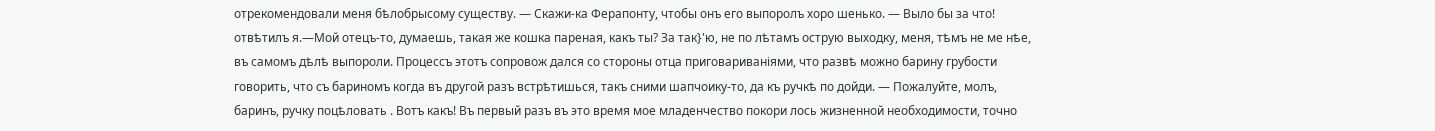отрекомендовали меня бѣлобрысому существу. — Скажи-ка Ферапонту, чтобы онъ его выпоролъ хоро шенько. — Выло бы за что! отвѣтилъ я.—Мой отецъ-то, думаешь, такая же кошка пареная, какъ ты? За так}'ю, не по лѣтамъ острую выходку, меня, тѣмъ не ме нѣе, въ самомъ дѣлѣ выпороли. Процессъ этотъ сопровож дался со стороны отца приговариваніями, что развѣ можно барину грубости говорить, что съ бариномъ когда въ другой разъ встрѣтишься, такъ сними шапчоику-то, да къ ручкѣ по дойди. — Пожалуйте, молъ, баринъ, ручку поцѣловать . Вотъ какъ! Въ первый разъ въ это время мое младенчество покори лось жизненной необходимости, точно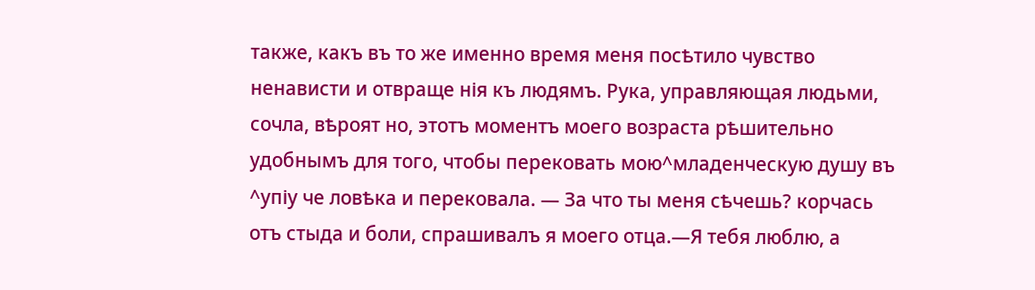также, какъ въ то же именно время меня посѣтило чувство ненависти и отвраще нія къ людямъ. Рука, управляющая людьми, сочла, вѣроят но, этотъ моментъ моего возраста рѣшительно удобнымъ для того, чтобы перековать мою^младенческую душу въ ^упіу че ловѣка и перековала. — За что ты меня сѣчешь? корчась отъ стыда и боли, спрашивалъ я моего отца.—Я тебя люблю, а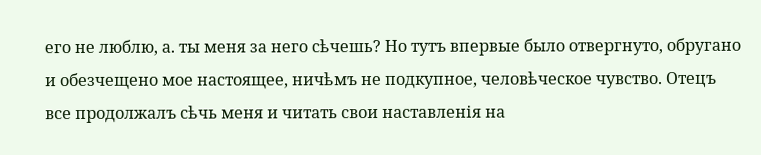его не люблю, а. ты меня за него сѣчешь? Но тутъ впервые было отвергнуто, обругано и обезчещено мое настоящее, ничѣмъ не подкупное, человѣческое чувство. Отецъ все продолжалъ сѣчь меня и читать свои наставленія на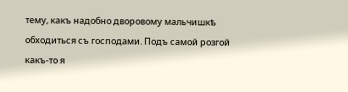тему, какъ надобно дворовому мальчишкѣ обходиться съ господами. Подъ самой розгой какъ-то я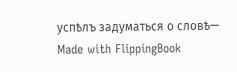успѣлъ задуматься о словѣ—
Made with FlippingBook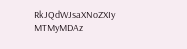RkJQdWJsaXNoZXIy MTMyMDAz